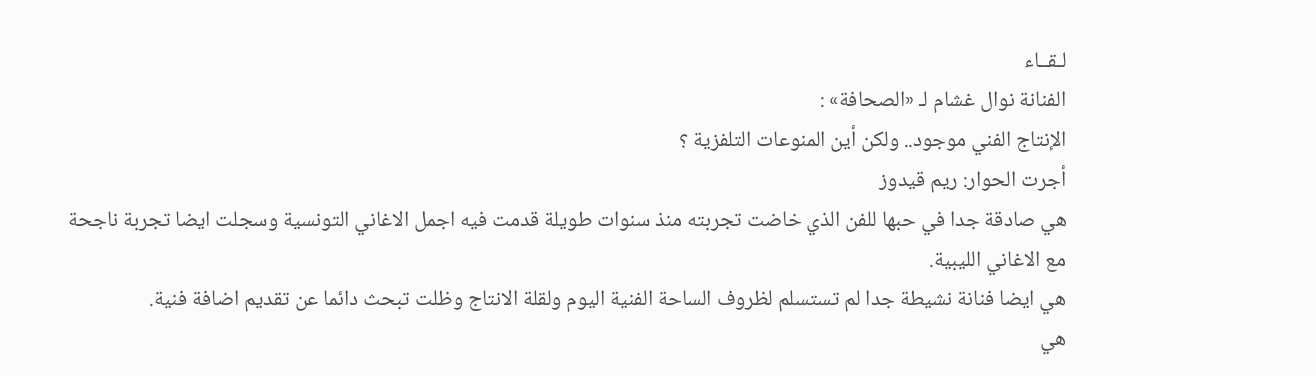لـقــاء
الفنانة نوال غشام لـ «الصحافة» :
الإنتاج الفني موجود.. ولكن أين المنوعات التلفزية ؟
أجرت الحوار: ريم قيدوز
هي صادقة جدا في حبها للفن الذي خاضت تجربته منذ سنوات طويلة قدمت فيه اجمل الاغاني التونسية وسجلت ايضا تجربة ناجحة مع الاغاني الليبية.
هي ايضا فنانة نشيطة جدا لم تستسلم لظروف الساحة الفنية اليوم ولقلة الانتاج وظلت تبحث دائما عن تقديم اضافة فنية.
هي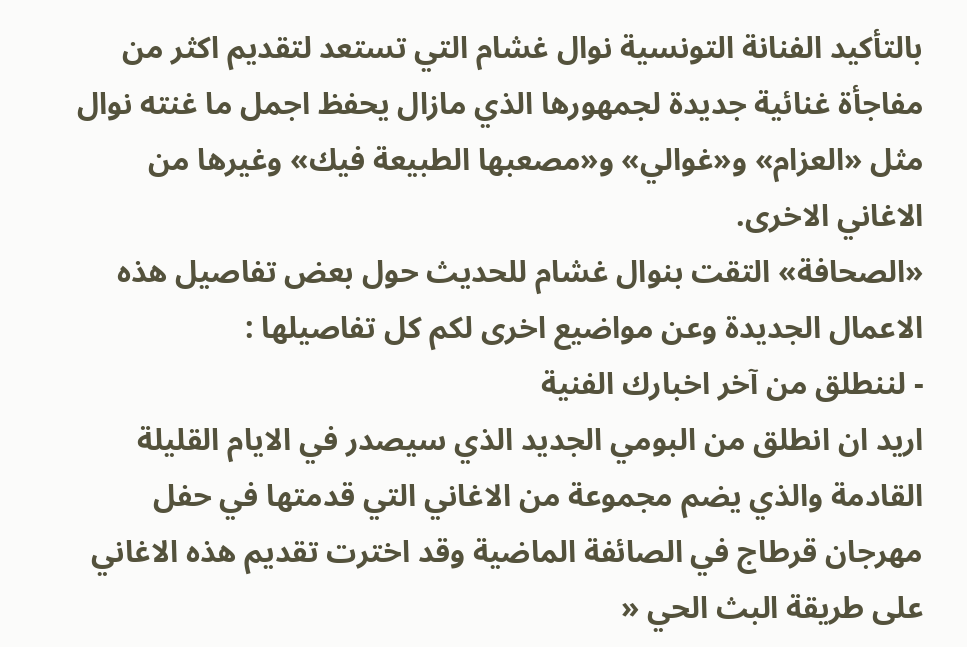بالتأكيد الفنانة التونسية نوال غشام التي تستعد لتقديم اكثر من مفاجأة غنائية جديدة لجمهورها الذي مازال يحفظ اجمل ما غنته نوال مثل «العزام» و«غوالي» و«مصعبها الطبيعة فيك» وغيرها من الاغاني الاخرى.
«الصحافة» التقت بنوال غشام للحديث حول بعض تفاصيل هذه الاعمال الجديدة وعن مواضيع اخرى لكم كل تفاصيلها :
- لننطلق من آخر اخبارك الفنية
اريد ان انطلق من البومي الجديد الذي سيصدر في الايام القليلة القادمة والذي يضم مجموعة من الاغاني التي قدمتها في حفل مهرجان قرطاج في الصائفة الماضية وقد اخترت تقديم هذه الاغاني على طريقة البث الحي «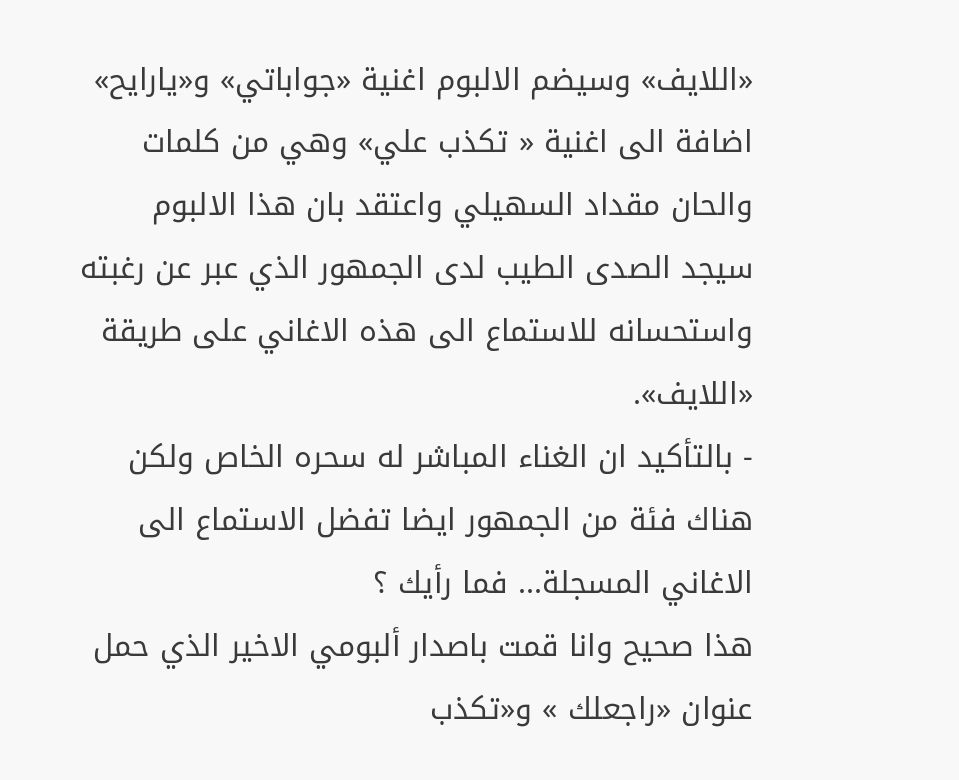«اللايف» وسيضم الالبوم اغنية «جواباتي» و«يارايح» اضافة الى اغنية « تكذب علي» وهي من كلمات والحان مقداد السهيلي واعتقد بان هذا الالبوم سيجد الصدى الطيب لدى الجمهور الذي عبر عن رغبته واستحسانه للاستماع الى هذه الاغاني على طريقة «اللايف».
- بالتأكيد ان الغناء المباشر له سحره الخاص ولكن هناك فئة من الجمهور ايضا تفضل الاستماع الى الاغاني المسجلة... فما رأيك ؟
هذا صحيح وانا قمت باصدار ألبومي الاخير الذي حمل عنوان «راجعلك » و«تكذب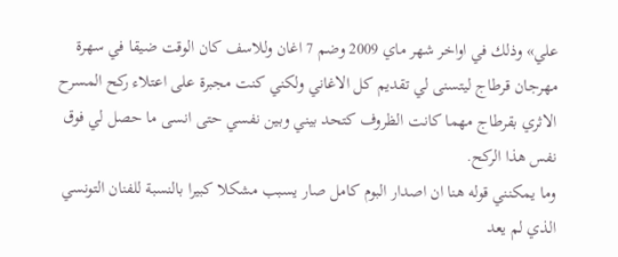علي» وذلك في اواخر شهر ماي 2009 وضم 7 اغان وللاسف كان الوقت ضيقا في سهرة مهرجان قرطاج ليتسنى لي تقديم كل الاغاني ولكني كنت مجبرة على اعتلاء ركح المسرح الاثري بقرطاج مهما كانت الظروف كتحد بيني وبين نفسي حتى انسى ما حصل لي فوق نفس هذا الركح.
وما يمكنني قوله هنا ان اصدار البوم كامل صار يسبب مشكلا كبيرا بالنسبة للفنان التونسي الذي لم يعد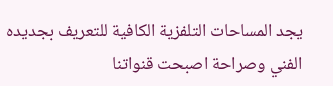يجد المساحات التلفزية الكافية للتعريف بجديده الفني وصراحة اصبحت قنواتنا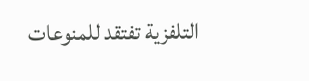التلفزية تفتقد للمنوعات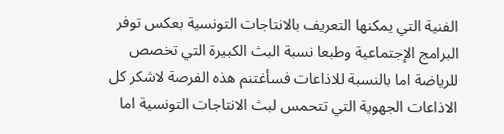الفنية التي يمكنها التعريف بالانتاجات التونسية بعكس توفر البرامج الإجتماعية وطبعا نسبة البث الكبيرة التي تخصص للرياضة اما بالنسبة للاذاعات فسأغتنم هذه الفرصة لاشكر كل الاذاعات الجهوية التي تتحمس لبث الانتاجات التونسية اما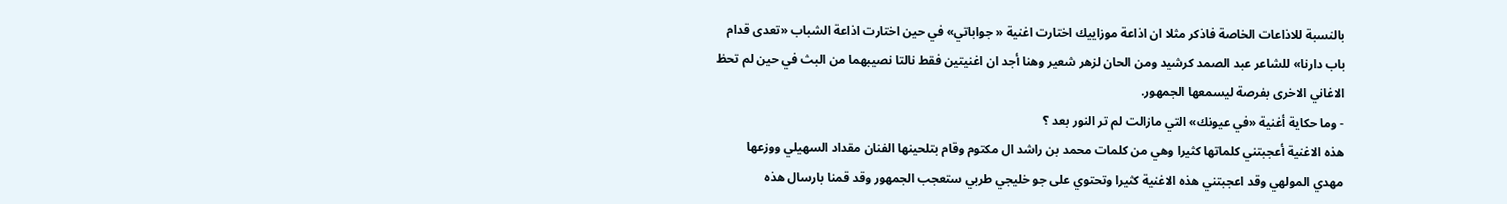بالنسبة للاذاعات الخاصة فاذكر مثلا ان اذاعة موزاييك اختارت اغنية « جواباتي» في حين اختارت اذاعة الشباب «تعدى قدام باب دارنا» للشاعر عبد الصمد كرشيد ومن الحان لزهر شعير وهنا أجد ان اغنيتين فقط نالتا نصيبهما من البث في حين لم تحظ الاغاني الاخرى بفرصة ليسمعها الجمهور.
- وما حكاية أغنية «في عيونك» التي مازالت لم تر النور بعد ؟
هذه الاغنية أعجبتني كلماتها كثيرا وهي من كلمات محمد بن راشد ال مكتوم وقام بتلحينها الفنان مقداد السهيلي ووزعها مهدي المولهي وقد اعجبتني هذه الاغنية كثيرا وتحتوي على جو خليجي طربي ستعجب الجمهور وقد قمنا بارسال هذه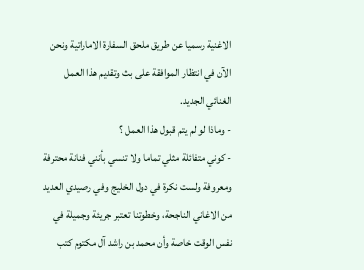الاغنية رسميا عن طريق ملحق السفارة الاماراتية ونحن الآن في انتظار الموافقة على بث وتقديم هذا العمل الغنائي الجديد.
- وماذا لو لم يتم قبول هذا العمل ؟
- كوني متفائلة مثلي تماما ولا تنسي بأنني فنانة محترفة ومعروفة ولست نكرة في دول الخليج وفي رصيدي العديد من الاغاني الناجحة، وخطوتنا تعتبر جريئة وجميلة في نفس الوقت خاصة وأن محمد بن راشد آل مكتوم كتب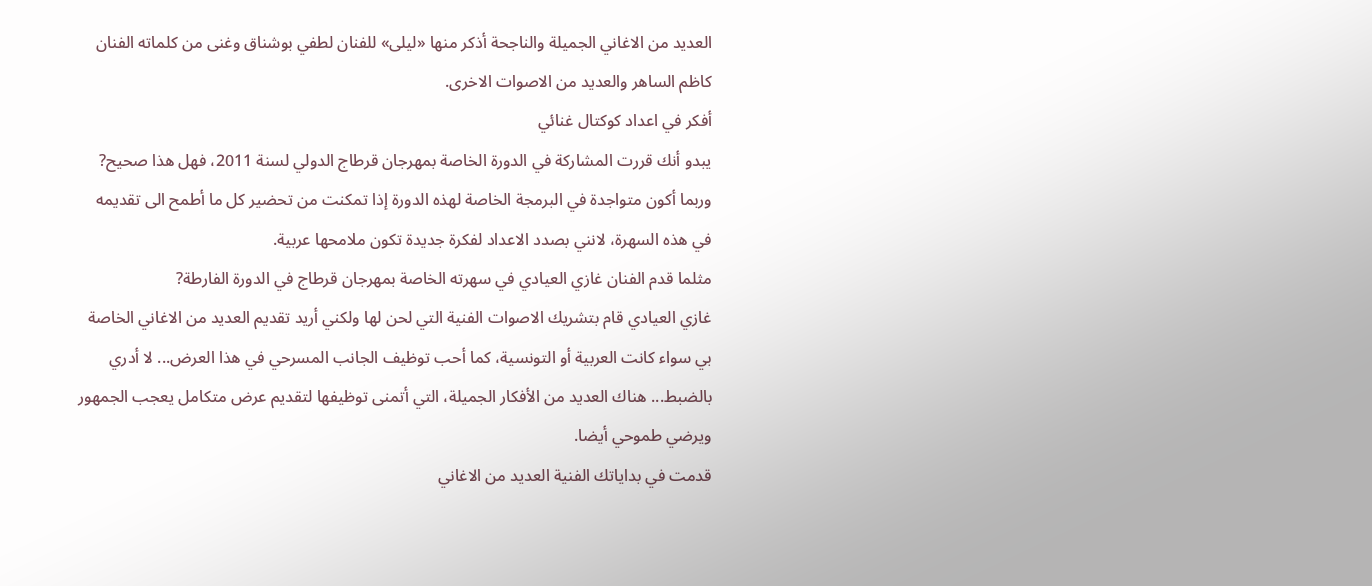العديد من الاغاني الجميلة والناجحة أذكر منها «ليلى» للفنان لطفي بوشناق وغنى من كلماته الفنان كاظم الساهر والعديد من الاصوات الاخرى.
أفكر في اعداد كوكتال غنائي
يبدو أنك قررت المشاركة في الدورة الخاصة بمهرجان قرطاج الدولي لسنة 2011، فهل هذا صحيح?
وربما أكون متواجدة في البرمجة الخاصة لهذه الدورة إذا تمكنت من تحضير كل ما أطمح الى تقديمه في هذه السهرة، لانني بصدد الاعداد لفكرة جديدة تكون ملامحها عربية.
مثلما قدم الفنان غازي العيادي في سهرته الخاصة بمهرجان قرطاج في الدورة الفارطة?
غازي العيادي قام بتشريك الاصوات الفنية التي لحن لها ولكني أريد تقديم العديد من الاغاني الخاصة بي سواء كانت العربية أو التونسية، كما أحب توظيف الجانب المسرحي في هذا العرض... لا أدري بالضبط... هناك العديد من الأفكار الجميلة، التي أتمنى توظيفها لتقديم عرض متكامل يعجب الجمهور ويرضي طموحي أيضا.
قدمت في بداياتك الفنية العديد من الاغاني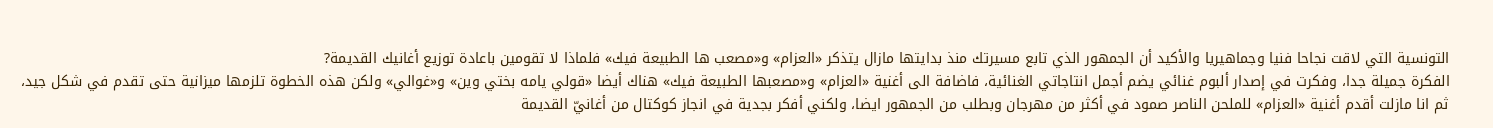التونسية التي لاقت نجاحا فنيا وجماهيريا والأكيد أن الجمهور الذي تابع مسيرتك منذ بدايتها مازال يتذكر «العزام» و«مصعب ها الطبيعة فيك» فلماذا لا تقومين باعادة توزيع أغانيك القديمة?
الفكرة جميلة جدا، وفكرت في إصدار ألبوم غنائي يضم أجمل انتاجاتي الغنائية، فاضافة الى أغنية «العزام» و«مصعبها الطبيعة فيك» هناك أيضا «قولي يامه بختي وين» و«غوالي» ولكن هذه الخطوة تلزمها ميزانية حتى تقدم في شكل جيد، ثم انا مازلت أقدم أغنية «العزام» للملحن الناصر صمود في أكثر من مهرجان وبطلب من الجمهور ايضا، ولكني أفكر بجدية في انجاز كوكتال من أغانيّ القديمة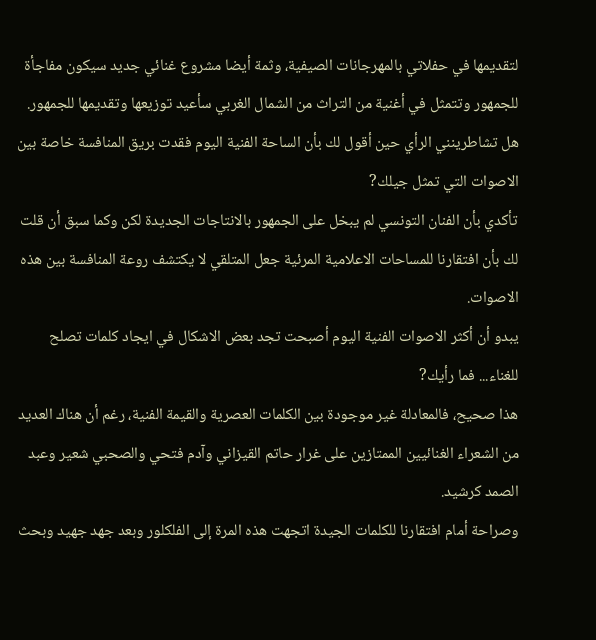لتقديمها في حفلاتي بالمهرجانات الصيفية، وثمة أيضا مشروع غنائي جديد سيكون مفاجأة للجمهور وتتمثل في أغنية من التراث من الشمال الغربي سأعيد توزيعها وتقديمها للجمهور.
هل تشاطرينني الرأي حين أقول لك بأن الساحة الفنية اليوم فقدت بريق المنافسة خاصة بين الاصوات التي تمثل جيلك?
تأكدي بأن الفنان التونسي لم يبخل على الجمهور بالانتاجات الجديدة لكن وكما سبق أن قلت لك بأن افتقارنا للمساحات الاعلامية المرئية جعل المتلقي لا يكتشف روعة المنافسة بين هذه الاصوات.
يبدو أن أكثر الاصوات الفنية اليوم أصبحت تجد بعض الاشكال في ايجاد كلمات تصلح للغناء... فما رأيك?
هذا صحيح، فالمعادلة غير موجودة بين الكلمات العصرية والقيمة الفنية، رغم أن هناك العديد من الشعراء الغنائيين الممتازين على غرار حاتم القيزاني وآدم فتحي والصحبي شعير وعبد الصمد كرشيد.
وصراحة أمام افتقارنا للكلمات الجيدة اتجهت هذه المرة إلى الفلكلور وبعد جهد جهيد وبحث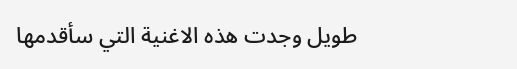طويل وجدت هذه الاغنية التي سأقدمها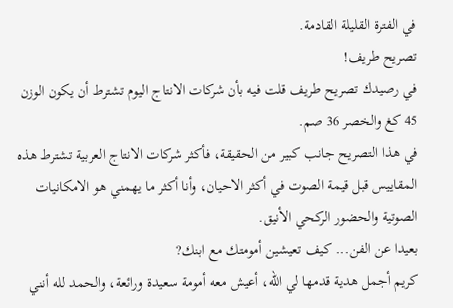في الفترة القليلة القادمة.
تصريح طريف!
في رصيدك تصريح طريف قلت فيه بأن شركات الانتاج اليوم تشترط أن يكون الوزن 45 كغ والخصر 36 صم.
في هذا التصريح جانب كبير من الحقيقة، فأكثر شركات الانتاج العربية تشترط هذه المقاييس قبل قيمة الصوت في أكثر الاحيان، وأنا أكثر ما يهمني هو الامكانيات الصوتية والحضور الركحي الأنيق.
بعيدا عن الفن... كيف تعيشين أمومتك مع ابنك?
كريم أجمل هدية قدمها لي الله، أعيش معه أمومة سعيدة ورائعة، والحمد لله أنني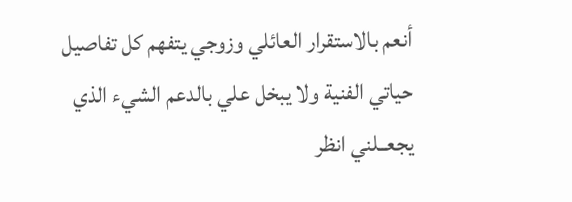أنعم بالاستقرار العائلي وزوجي يتفهم كل تفاصيل حياتي الفنية ولا يبخل علي بالدعم الشيء الذي يجعــلني انظر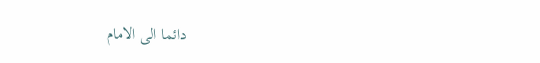دائما الى الامام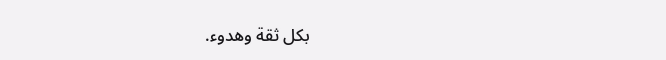بكل ثقة وهدوء.